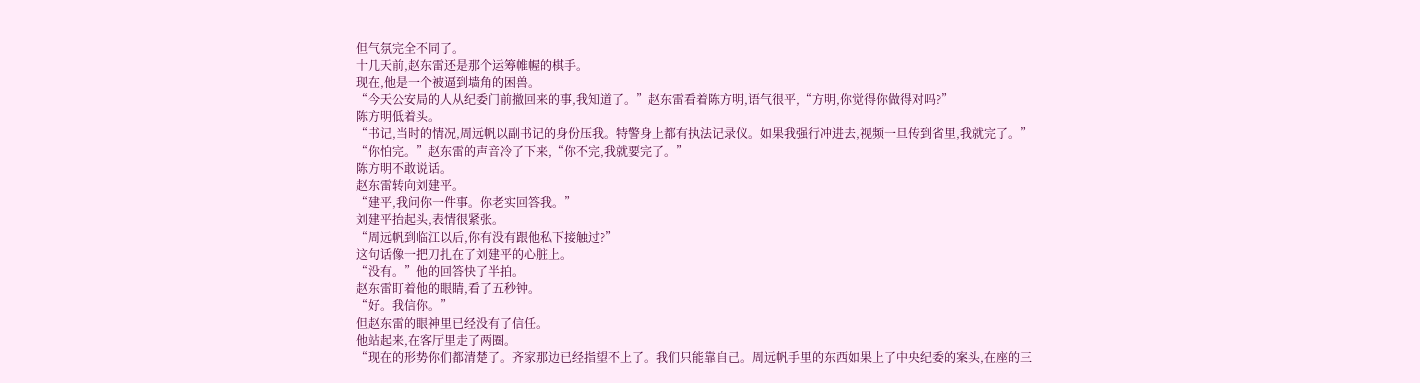但气氛完全不同了。
十几天前,赵东雷还是那个运筹帷幄的棋手。
现在,他是一个被逼到墙角的困兽。
“今天公安局的人从纪委门前撤回来的事,我知道了。”赵东雷看着陈方明,语气很平,“方明,你觉得你做得对吗?”
陈方明低着头。
“书记,当时的情况,周远帆以副书记的身份压我。特警身上都有执法记录仪。如果我强行冲进去,视频一旦传到省里,我就完了。”
“你怕完。”赵东雷的声音冷了下来,“你不完,我就要完了。”
陈方明不敢说话。
赵东雷转向刘建平。
“建平,我问你一件事。你老实回答我。”
刘建平抬起头,表情很紧张。
“周远帆到临江以后,你有没有跟他私下接触过?”
这句话像一把刀扎在了刘建平的心脏上。
“没有。”他的回答快了半拍。
赵东雷盯着他的眼睛,看了五秒钟。
“好。我信你。”
但赵东雷的眼神里已经没有了信任。
他站起来,在客厅里走了两圈。
“现在的形势你们都清楚了。齐家那边已经指望不上了。我们只能靠自己。周远帆手里的东西如果上了中央纪委的案头,在座的三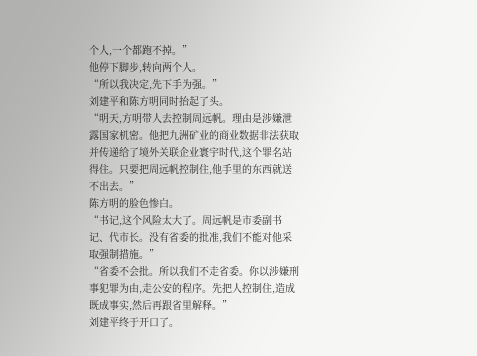个人,一个都跑不掉。”
他停下脚步,转向两个人。
“所以我决定,先下手为强。”
刘建平和陈方明同时抬起了头。
“明天,方明带人去控制周远帆。理由是涉嫌泄露国家机密。他把九洲矿业的商业数据非法获取并传递给了境外关联企业寰宇时代,这个罪名站得住。只要把周远帆控制住,他手里的东西就送不出去。”
陈方明的脸色惨白。
“书记,这个风险太大了。周远帆是市委副书记、代市长。没有省委的批准,我们不能对他采取强制措施。”
“省委不会批。所以我们不走省委。你以涉嫌刑事犯罪为由,走公安的程序。先把人控制住,造成既成事实,然后再跟省里解释。”
刘建平终于开口了。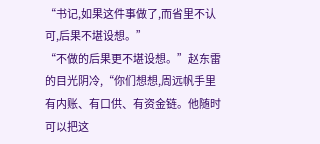“书记,如果这件事做了,而省里不认可,后果不堪设想。”
“不做的后果更不堪设想。”赵东雷的目光阴冷,“你们想想,周远帆手里有内账、有口供、有资金链。他随时可以把这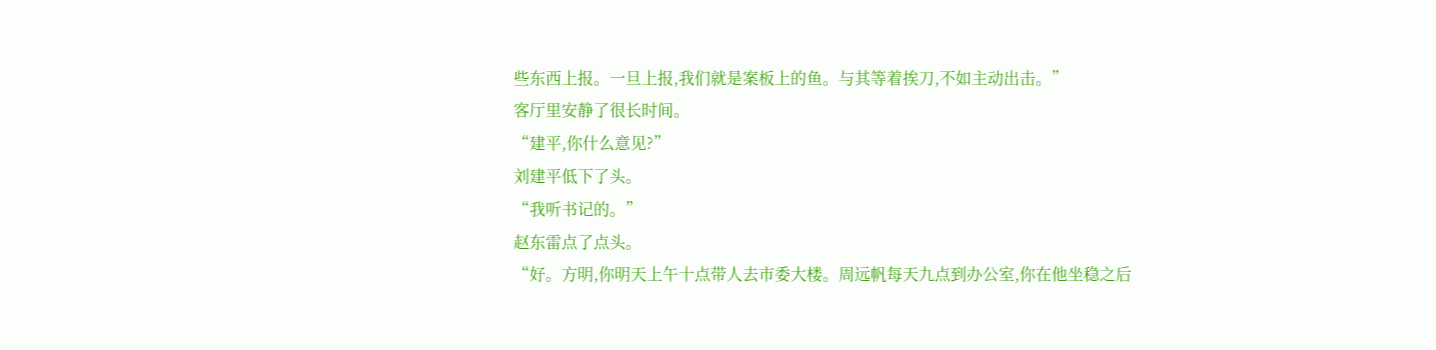些东西上报。一旦上报,我们就是案板上的鱼。与其等着挨刀,不如主动出击。”
客厅里安静了很长时间。
“建平,你什么意见?”
刘建平低下了头。
“我听书记的。”
赵东雷点了点头。
“好。方明,你明天上午十点带人去市委大楼。周远帆每天九点到办公室,你在他坐稳之后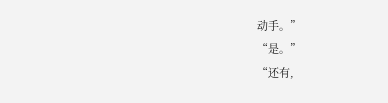动手。”
“是。”
“还有,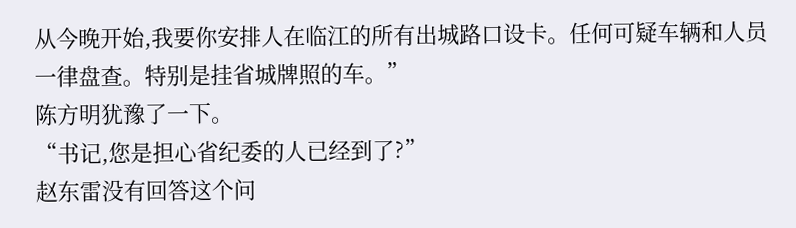从今晚开始,我要你安排人在临江的所有出城路口设卡。任何可疑车辆和人员一律盘查。特别是挂省城牌照的车。”
陈方明犹豫了一下。
“书记,您是担心省纪委的人已经到了?”
赵东雷没有回答这个问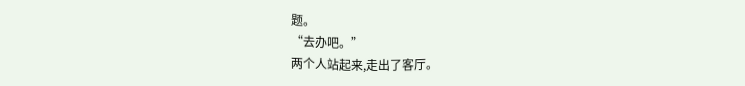题。
“去办吧。”
两个人站起来,走出了客厅。